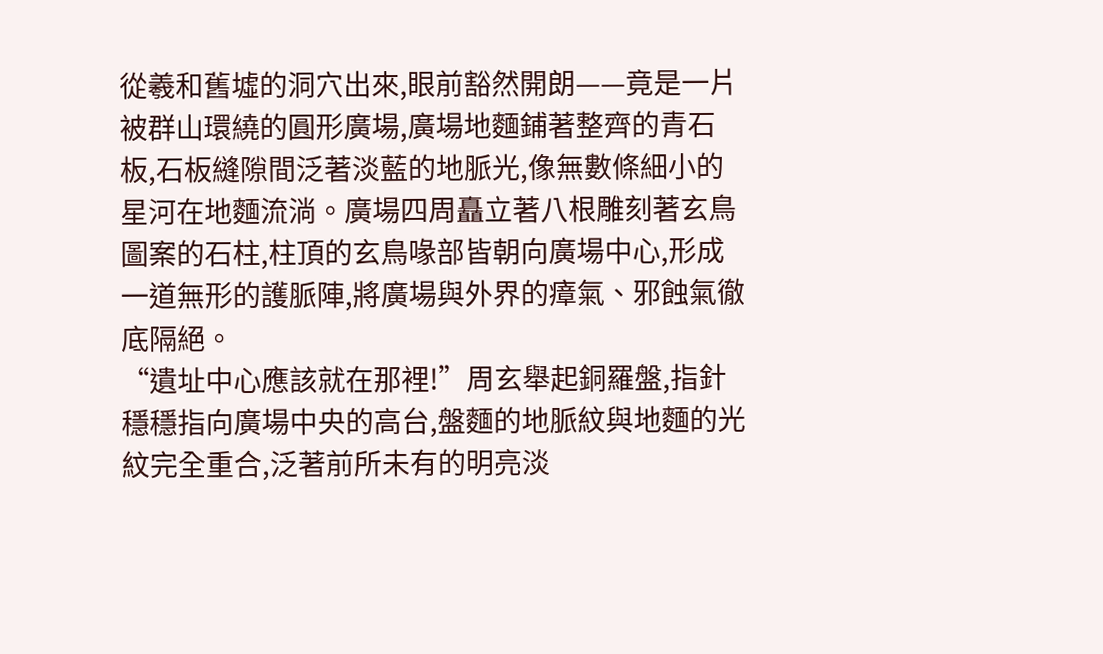從羲和舊墟的洞穴出來,眼前豁然開朗——竟是一片被群山環繞的圓形廣場,廣場地麵鋪著整齊的青石板,石板縫隙間泛著淡藍的地脈光,像無數條細小的星河在地麵流淌。廣場四周矗立著八根雕刻著玄鳥圖案的石柱,柱頂的玄鳥喙部皆朝向廣場中心,形成一道無形的護脈陣,將廣場與外界的瘴氣、邪蝕氣徹底隔絕。
“遺址中心應該就在那裡!”周玄舉起銅羅盤,指針穩穩指向廣場中央的高台,盤麵的地脈紋與地麵的光紋完全重合,泛著前所未有的明亮淡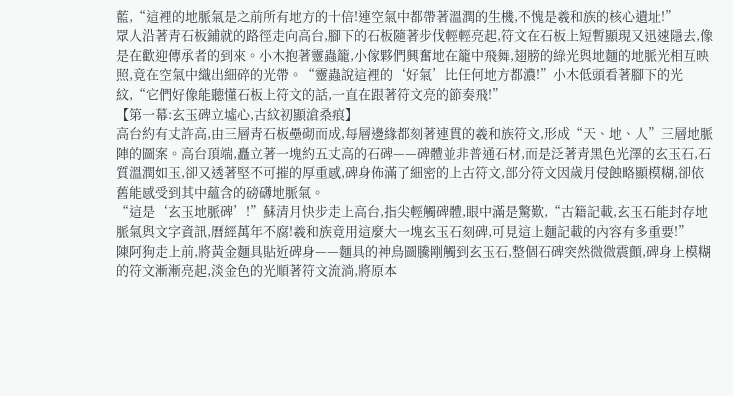藍,“這裡的地脈氣是之前所有地方的十倍!連空氣中都帶著溫潤的生機,不愧是羲和族的核心遺址!”
眾人沿著青石板鋪就的路徑走向高台,腳下的石板隨著步伐輕輕亮起,符文在石板上短暫顯現又迅速隱去,像是在歡迎傳承者的到來。小木抱著靈蟲籠,小傢夥們興奮地在籠中飛舞,翅膀的綠光與地麵的地脈光相互映照,竟在空氣中織出細碎的光帶。“靈蟲說這裡的‘好氣’比任何地方都濃!”小木低頭看著腳下的光紋,“它們好像能聽懂石板上符文的話,一直在跟著符文亮的節奏飛!”
【第一幕:玄玉碑立墟心,古紋初顯滄桑痕】
高台約有丈許高,由三層青石板壘砌而成,每層邊緣都刻著連貫的羲和族符文,形成“天、地、人”三層地脈陣的圖案。高台頂端,矗立著一塊約五丈高的石碑——碑體並非普通石材,而是泛著青黑色光澤的玄玉石,石質溫潤如玉,卻又透著堅不可摧的厚重感,碑身佈滿了細密的上古符文,部分符文因歲月侵蝕略顯模糊,卻依舊能感受到其中蘊含的磅礴地脈氣。
“這是‘玄玉地脈碑’!”蘇清月快步走上高台,指尖輕觸碑體,眼中滿是驚歎,“古籍記載,玄玉石能封存地脈氣與文字資訊,曆經萬年不腐!羲和族竟用這麼大一塊玄玉石刻碑,可見這上麵記載的內容有多重要!”
陳阿狗走上前,將黃金麵具貼近碑身——麵具的神鳥圖騰剛觸到玄玉石,整個石碑突然微微震顫,碑身上模糊的符文漸漸亮起,淡金色的光順著符文流淌,將原本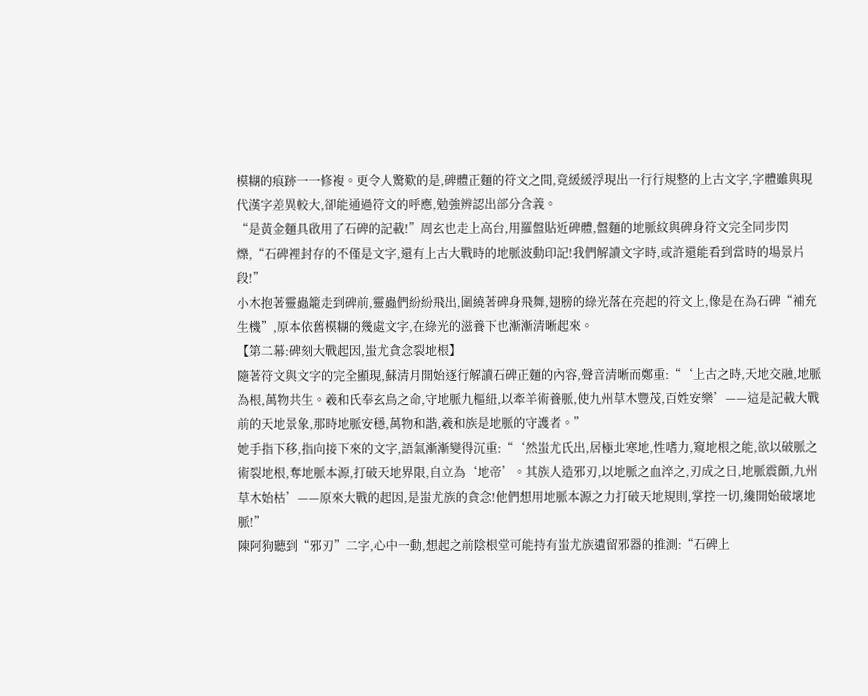模糊的痕跡一一修複。更令人驚歎的是,碑體正麵的符文之間,竟緩緩浮現出一行行規整的上古文字,字體雖與現代漢字差異較大,卻能通過符文的呼應,勉強辨認出部分含義。
“是黃金麵具啟用了石碑的記載!”周玄也走上高台,用羅盤貼近碑體,盤麵的地脈紋與碑身符文完全同步閃爍,“石碑裡封存的不僅是文字,還有上古大戰時的地脈波動印記!我們解讀文字時,或許還能看到當時的場景片段!”
小木抱著靈蟲籠走到碑前,靈蟲們紛紛飛出,圍繞著碑身飛舞,翅膀的綠光落在亮起的符文上,像是在為石碑“補充生機”,原本依舊模糊的幾處文字,在綠光的滋養下也漸漸清晰起來。
【第二幕:碑刻大戰起因,蚩尤貪念裂地根】
隨著符文與文字的完全顯現,蘇清月開始逐行解讀石碑正麵的內容,聲音清晰而鄭重:“‘上古之時,天地交融,地脈為根,萬物共生。羲和氏奉玄鳥之命,守地脈九樞紐,以牽羊術養脈,使九州草木豐茂,百姓安樂’——這是記載大戰前的天地景象,那時地脈安穩,萬物和諧,羲和族是地脈的守護者。”
她手指下移,指向接下來的文字,語氣漸漸變得沉重:“‘然蚩尤氏出,居極北寒地,性嗜力,窺地根之能,欲以破脈之術裂地根,奪地脈本源,打破天地界限,自立為‘地帝’。其族人造邪刃,以地脈之血淬之,刃成之日,地脈震顫,九州草木始枯’——原來大戰的起因,是蚩尤族的貪念!他們想用地脈本源之力打破天地規則,掌控一切,纔開始破壞地脈!”
陳阿狗聽到“邪刃”二字,心中一動,想起之前陰根堂可能持有蚩尤族遺留邪器的推測:“石碑上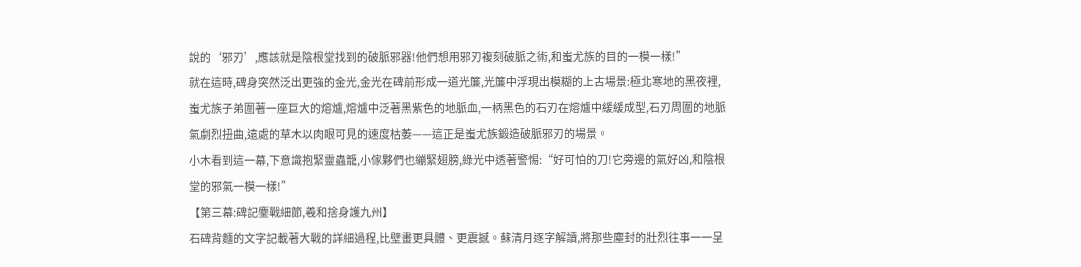說的‘邪刃’,應該就是陰根堂找到的破脈邪器!他們想用邪刃複刻破脈之術,和蚩尤族的目的一模一樣!”
就在這時,碑身突然泛出更強的金光,金光在碑前形成一道光簾,光簾中浮現出模糊的上古場景:極北寒地的黑夜裡,蚩尤族子弟圍著一座巨大的熔爐,熔爐中泛著黑紫色的地脈血,一柄黑色的石刃在熔爐中緩緩成型,石刃周圍的地脈氣劇烈扭曲,遠處的草木以肉眼可見的速度枯萎——這正是蚩尤族鍛造破脈邪刃的場景。
小木看到這一幕,下意識抱緊靈蟲籠,小傢夥們也繃緊翅膀,綠光中透著警惕:“好可怕的刀!它旁邊的氣好凶,和陰根堂的邪氣一模一樣!”
【第三幕:碑記鏖戰細節,羲和捨身護九州】
石碑背麵的文字記載著大戰的詳細過程,比壁畫更具體、更震撼。蘇清月逐字解讀,將那些塵封的壯烈往事一一呈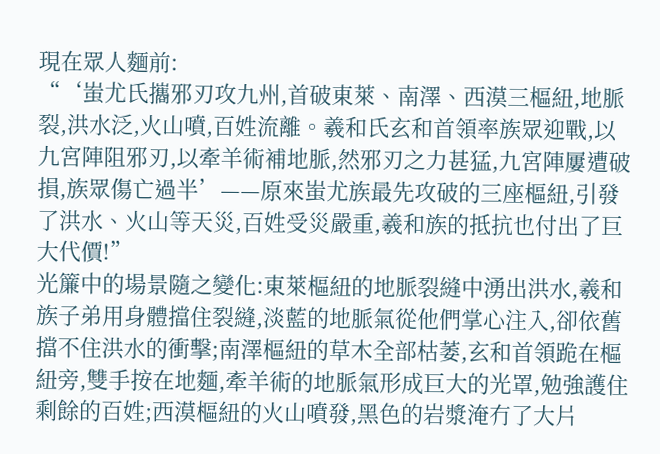現在眾人麵前:
“‘蚩尤氏攜邪刃攻九州,首破東萊、南澤、西漠三樞紐,地脈裂,洪水泛,火山噴,百姓流離。羲和氏玄和首領率族眾迎戰,以九宮陣阻邪刃,以牽羊術補地脈,然邪刃之力甚猛,九宮陣屢遭破損,族眾傷亡過半’——原來蚩尤族最先攻破的三座樞紐,引發了洪水、火山等天災,百姓受災嚴重,羲和族的抵抗也付出了巨大代價!”
光簾中的場景隨之變化:東萊樞紐的地脈裂縫中湧出洪水,羲和族子弟用身體擋住裂縫,淡藍的地脈氣從他們掌心注入,卻依舊擋不住洪水的衝擊;南澤樞紐的草木全部枯萎,玄和首領跪在樞紐旁,雙手按在地麵,牽羊術的地脈氣形成巨大的光罩,勉強護住剩餘的百姓;西漠樞紐的火山噴發,黑色的岩漿淹冇了大片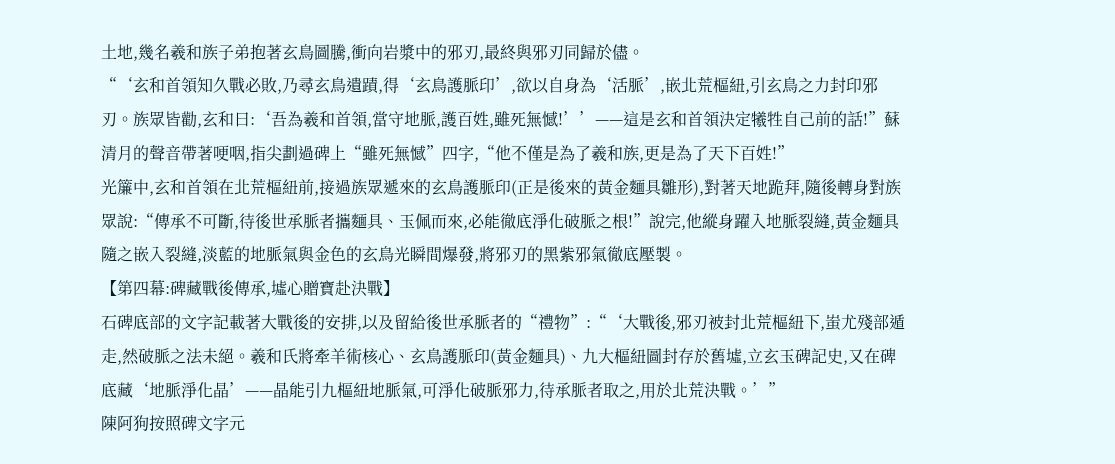土地,幾名羲和族子弟抱著玄鳥圖騰,衝向岩漿中的邪刃,最終與邪刃同歸於儘。
“‘玄和首領知久戰必敗,乃尋玄鳥遺蹟,得‘玄鳥護脈印’,欲以自身為‘活脈’,嵌北荒樞紐,引玄鳥之力封印邪刃。族眾皆勸,玄和曰:‘吾為羲和首領,當守地脈,護百姓,雖死無憾!’’——這是玄和首領決定犧牲自己前的話!”蘇清月的聲音帶著哽咽,指尖劃過碑上“雖死無憾”四字,“他不僅是為了羲和族,更是為了天下百姓!”
光簾中,玄和首領在北荒樞紐前,接過族眾遞來的玄鳥護脈印(正是後來的黃金麵具雛形),對著天地跪拜,隨後轉身對族眾說:“傳承不可斷,待後世承脈者攜麵具、玉佩而來,必能徹底淨化破脈之根!”說完,他縱身躍入地脈裂縫,黃金麵具隨之嵌入裂縫,淡藍的地脈氣與金色的玄鳥光瞬間爆發,將邪刃的黑紫邪氣徹底壓製。
【第四幕:碑藏戰後傳承,墟心贈寶赴決戰】
石碑底部的文字記載著大戰後的安排,以及留給後世承脈者的“禮物”:“‘大戰後,邪刃被封北荒樞紐下,蚩尤殘部遁走,然破脈之法未絕。羲和氏將牽羊術核心、玄鳥護脈印(黃金麵具)、九大樞紐圖封存於舊墟,立玄玉碑記史,又在碑底藏‘地脈淨化晶’——晶能引九樞紐地脈氣,可淨化破脈邪力,待承脈者取之,用於北荒決戰。’”
陳阿狗按照碑文字元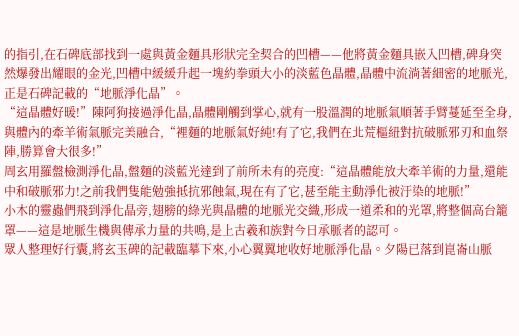的指引,在石碑底部找到一處與黃金麵具形狀完全契合的凹槽——他將黃金麵具嵌入凹槽,碑身突然爆發出耀眼的金光,凹槽中緩緩升起一塊約拳頭大小的淡藍色晶體,晶體中流淌著細密的地脈光,正是石碑記載的“地脈淨化晶”。
“這晶體好暖!”陳阿狗接過淨化晶,晶體剛觸到掌心,就有一股溫潤的地脈氣順著手臂蔓延至全身,與體內的牽羊術氣脈完美融合,“裡麵的地脈氣好純!有了它,我們在北荒樞紐對抗破脈邪刃和血祭陣,勝算會大很多!”
周玄用羅盤檢測淨化晶,盤麵的淡藍光達到了前所未有的亮度:“這晶體能放大牽羊術的力量,還能中和破脈邪力!之前我們隻能勉強抵抗邪蝕氣,現在有了它,甚至能主動淨化被汙染的地脈!”
小木的靈蟲們飛到淨化晶旁,翅膀的綠光與晶體的地脈光交織,形成一道柔和的光罩,將整個高台籠罩——這是地脈生機與傳承力量的共鳴,是上古羲和族對今日承脈者的認可。
眾人整理好行囊,將玄玉碑的記載臨摹下來,小心翼翼地收好地脈淨化晶。夕陽已落到崑崙山脈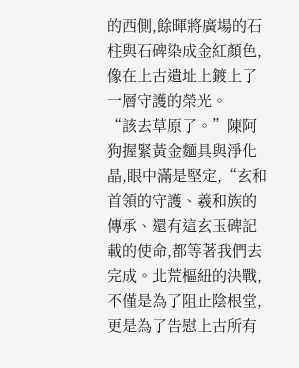的西側,餘暉將廣場的石柱與石碑染成金紅顏色,像在上古遺址上鍍上了一層守護的榮光。
“該去草原了。”陳阿狗握緊黃金麵具與淨化晶,眼中滿是堅定,“玄和首領的守護、羲和族的傳承、還有這玄玉碑記載的使命,都等著我們去完成。北荒樞紐的決戰,不僅是為了阻止陰根堂,更是為了告慰上古所有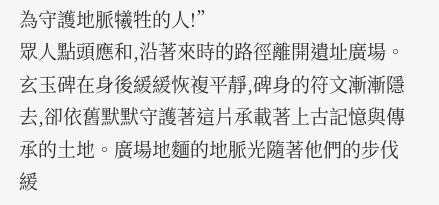為守護地脈犧牲的人!”
眾人點頭應和,沿著來時的路徑離開遺址廣場。玄玉碑在身後緩緩恢複平靜,碑身的符文漸漸隱去,卻依舊默默守護著這片承載著上古記憶與傳承的土地。廣場地麵的地脈光隨著他們的步伐緩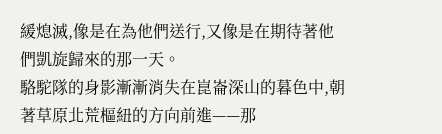緩熄滅,像是在為他們送行,又像是在期待著他們凱旋歸來的那一天。
駱駝隊的身影漸漸消失在崑崙深山的暮色中,朝著草原北荒樞紐的方向前進——那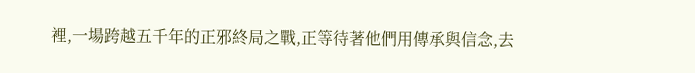裡,一場跨越五千年的正邪終局之戰,正等待著他們用傳承與信念,去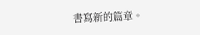書寫新的篇章。